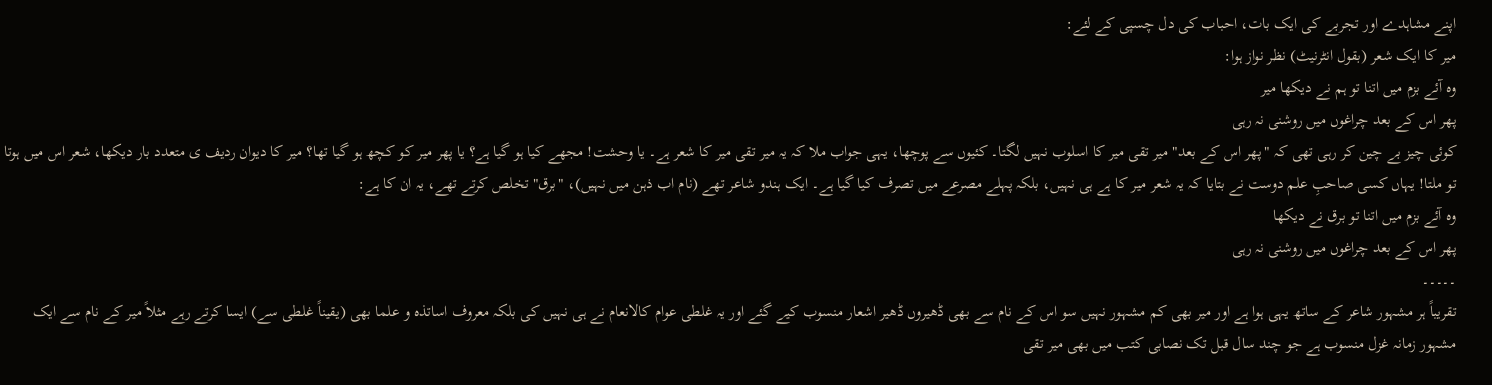اپنے مشاہدے اور تجربے کی ایک بات، احباب کی دل چسپی کے لئے:
میر کا ایک شعر (بقول انٹرنیٹ) نظر نواز ہوا:
وہ آئے بزم میں اتنا تو ہم نے دیکھا میر
پھر اس کے بعد چراغوں میں روشنی نہ رہی
کوئی چیز بے چین کر رہی تھی کہ "پھر اس کے بعد" میر تقی میر کا اسلوب نہیں لگتا۔ کئیوں سے پوچھا، یہی جواب ملا کہ یہ میر تقی میر کا شعر ہے۔ یا وحشت! مجھے کیا ہو گیا ہے؟ یا پھر میر کو کچھ ہو گیا تھا؟ میر کا دیوان ردیف ی متعدد بار دیکھا، شعر اس میں ہوتا تو ملتا! یہاں کسی صاحبِ علم دوست نے بتایا کہ یہ شعر میر کا ہے ہی نہیں، بلکہ پہلے مصرعے میں تصرف کیا گیا ہے۔ ایک ہندو شاعر تھے (نام اب ذہن میں نہیں)، "برق" تخلص کرتے تھے، یہ ان کا ہے:
وہ آئے بزم میں اتنا تو برق نے دیکھا
پھر اس کے بعد چراغوں میں روشنی نہ رہی
۔۔۔۔۔
تقریباً ہر مشہور شاعر کے ساتھ یہی ہوا ہے اور میر بھی کم مشہور نہیں سو اس کے نام سے بھی ڈھیروں ڈھیر اشعار منسوب کیے گئے اور یہ غلطی عوام کالانعام نے ہی نہیں کی بلکہ معروف اساتذہ و علما بھی (یقیناً غلطی سے) ایسا کرتے رہے مثلاً میر کے نام سے ایک مشہور زمانہ غزل منسوب ہے جو چند سال قبل تک نصابی کتب میں بھی میر تقی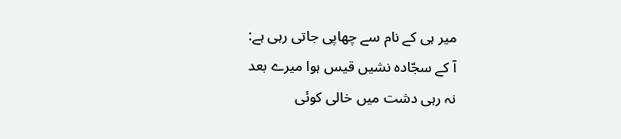میر ہی کے نام سے چھاپی جاتی رہی ہے:
آ کے سجّادہ نشیں قیس ہوا میرے بعد
نہ رہی دشت میں خالی کوئی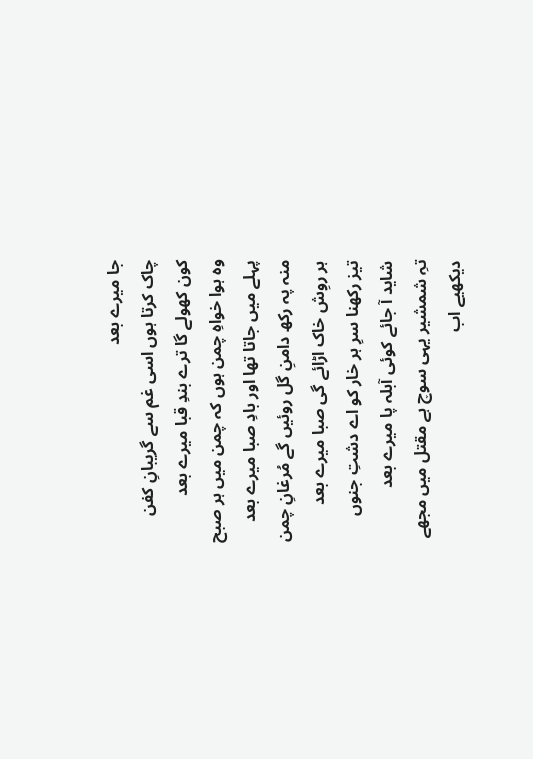جا میرے بعد
چاک کرتا ہوں اسی غم سے گریبانِ کفن
کون کھولے گا ترے بندِ قبا میرے بعد
وہ ہوا خواہِ چمن ہوں کہ چمن میں ہر صبح
پہلے میں جاتا تھا اور بادِ صبا میرے بعد
منہ پہ رکھ دامنِ گل روئیں گے مُرغانِ چمن
ہر روِش خاک اڑائے گی صبا میرے بعد
تیز رکھنا سرِ ہر خار کو اے دشتِ جنوں
شاید آ جائے کوئی آبلہ پا میرے بعد
تہِ شمشیر یہی سوچ ہے مقتل میں مجھے
دیکھیے اب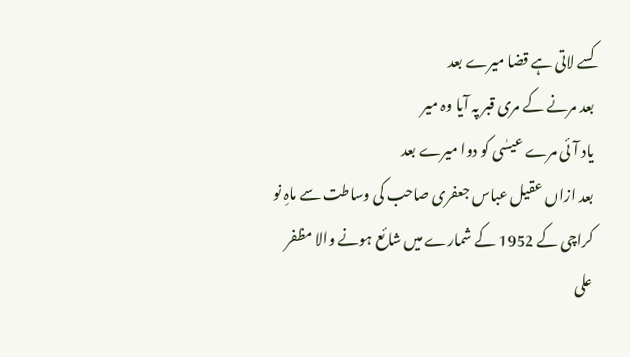کسے لاتی ہے قضا میرے بعد
بعد مرنے کے مری قبر پہ آیا وہ میر
یاد آئی مرے عیسٰی کو دوا میرے بعد
بعد ازاں عقیل عباس جعفری صاحب کی وساطت سے ماہِ نو کراچی کے 1952 کے شمارے میں شائع ہونے والا مظفر علی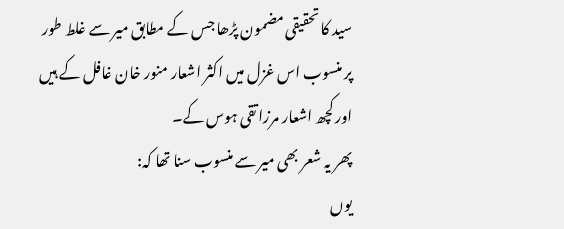سید کا تحقیقی مضمون پڑھا جس کے مطابق میر سے غلط طور پر منسوب اس غزل میں اکثر اشعار منور خان غافل کے ہیں اور کچھ اشعار مرزا تقی ہوس کے۔
پھر یہ شعر بھی میر سے منسوب سنا تھا کہ:
یوں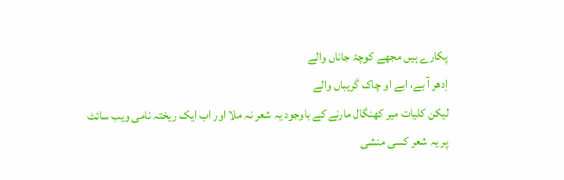پکارے ہیں مجھے کوچۂ جاناں والے
اِدھر آ بے، ابے او چاک گریباں والے
لیکن کلیات میر کھنگال مارنے کے باوجود یہ شعر نہ ملا اور اب ایک ریختہ نامی ویب سائٹ پر یہ شعر کسی منشی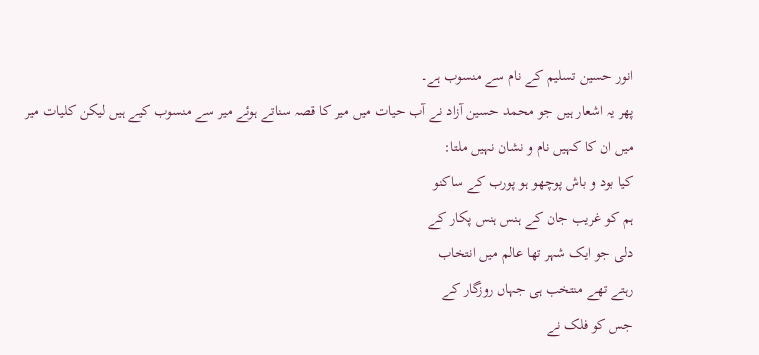انور حسین تسلیم کے نام سے منسوب ہے۔
پھر یہ اشعار ہیں جو محمد حسین آزاد نے آب حیات میں میر کا قصہ سناتے ہوئے میر سے منسوب کیے ہیں لیکن کلیات میر میں ان کا کہیں نام و نشان نہیں ملتا:
کیا بود و باش پوچھو ہو پورب کے ساکنو
ہم کو غریب جان کے ہنس ہنس پکار کے
دلی جو ایک شہر تھا عالم میں انتخاب
رہتے تھے منتخب ہی جہاں روزگار کے
جس کو فلک نے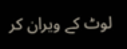لوٹ کے ویران کر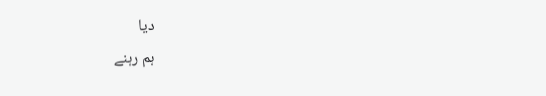دیا
ہم رہنے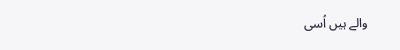والے ہیں اُسی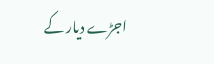اجڑے دیار کے